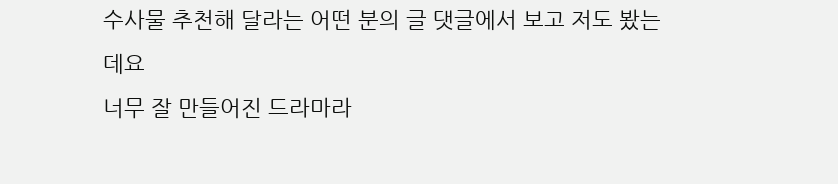수사물 추천해 달라는 어떤 분의 글 댓글에서 보고 저도 봤는데요
너무 잘 만들어진 드라마라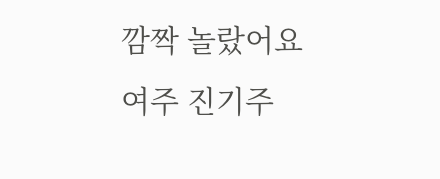깜짝 놀랐어요
여주 진기주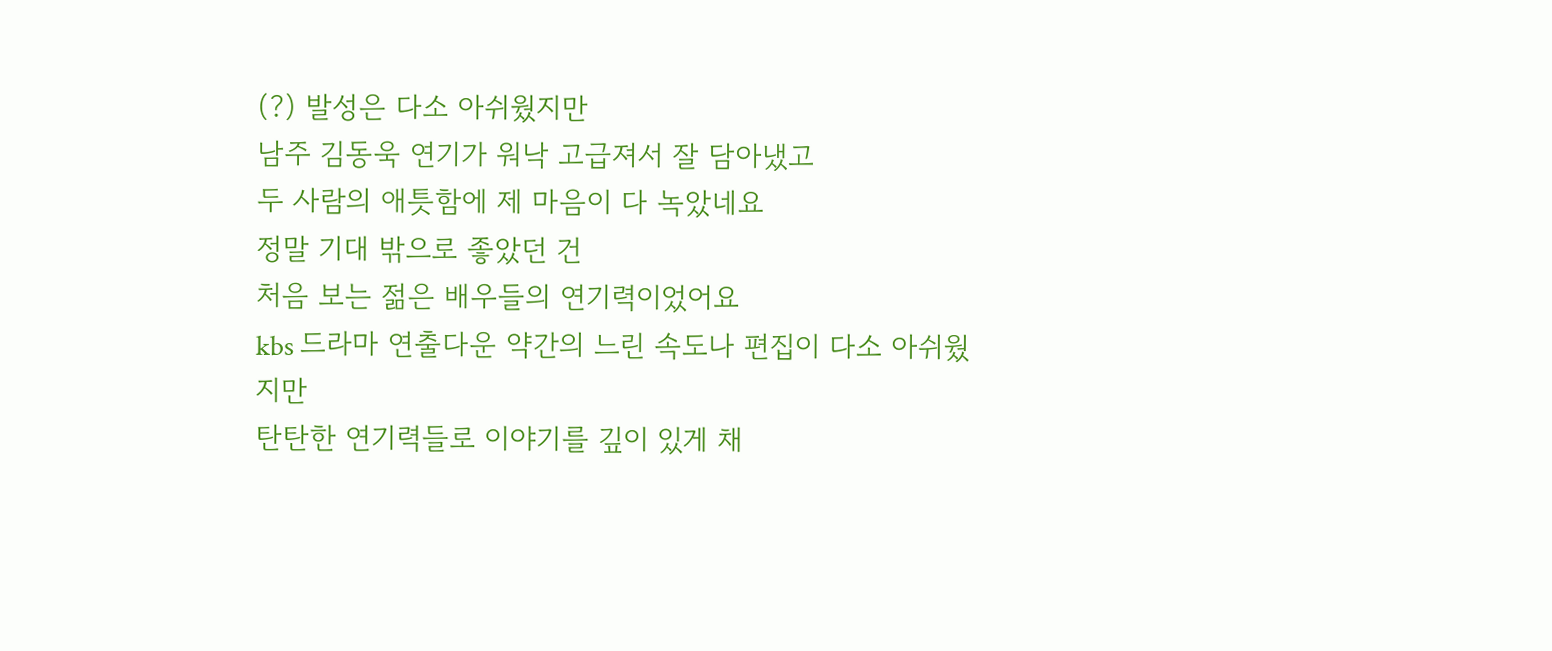(?) 발성은 다소 아쉬웠지만
남주 김동욱 연기가 워낙 고급져서 잘 담아냈고
두 사람의 애틋함에 제 마음이 다 녹았네요
정말 기대 밖으로 좋았던 건
처음 보는 젊은 배우들의 연기력이었어요
kbs 드라마 연출다운 약간의 느린 속도나 편집이 다소 아쉬웠지만
탄탄한 연기력들로 이야기를 깊이 있게 채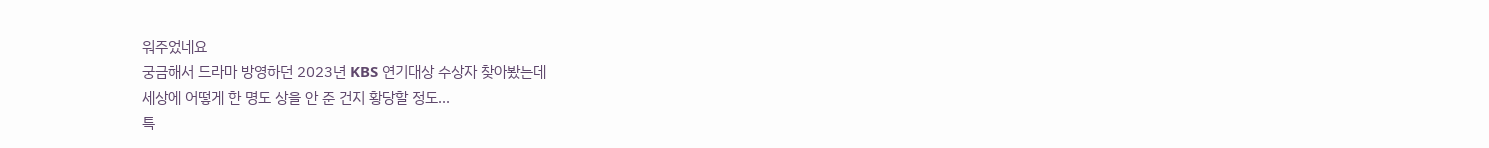워주었네요
궁금해서 드라마 방영하던 2023년 KBS 연기대상 수상자 찾아봤는데
세상에 어떻게 한 명도 상을 안 준 건지 황당할 정도...
특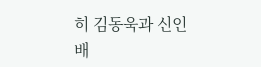히 김동욱과 신인 배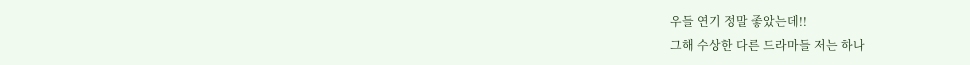우들 연기 정말 좋았는데!!
그해 수상한 다른 드라마들 저는 하나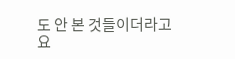도 안 본 것들이더라고요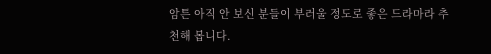암튼 아직 안 보신 분들이 부러울 정도로 좋은 드라마라 추천해 봅니다.